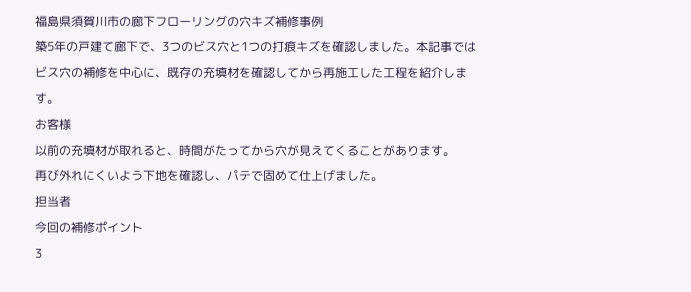福島県須賀川市の廊下フローリングの穴キズ補修事例
築5年の戸建て廊下で、3つのビス穴と1つの打痕キズを確認しました。本記事ではビス穴の補修を中心に、既存の充填材を確認してから再施工した工程を紹介します。
お客様
以前の充填材が取れると、時間がたってから穴が見えてくることがあります。
再び外れにくいよう下地を確認し、パテで固めて仕上げました。
担当者
今回の補修ポイント
3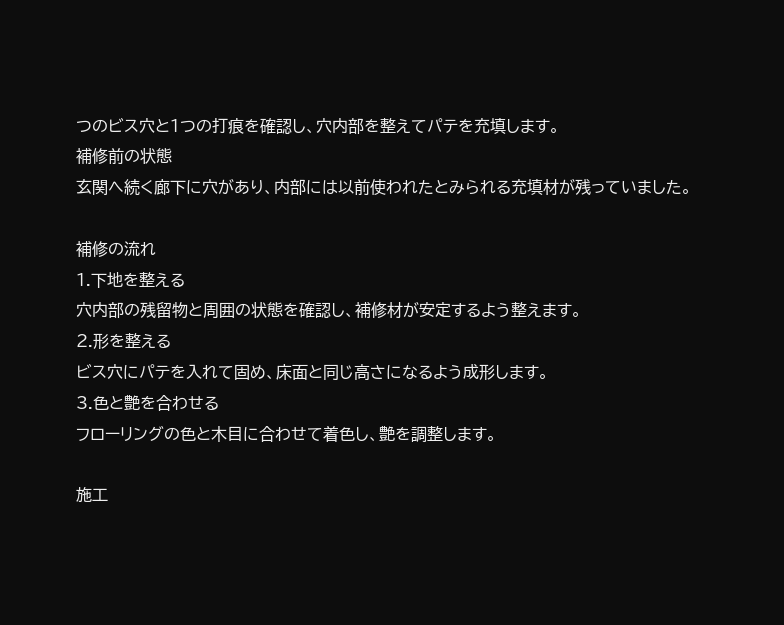つのビス穴と1つの打痕を確認し、穴内部を整えてパテを充填します。
補修前の状態
玄関へ続く廊下に穴があり、内部には以前使われたとみられる充填材が残っていました。

補修の流れ
1.下地を整える
穴内部の残留物と周囲の状態を確認し、補修材が安定するよう整えます。
2.形を整える
ビス穴にパテを入れて固め、床面と同じ高さになるよう成形します。
3.色と艶を合わせる
フローリングの色と木目に合わせて着色し、艶を調整します。

施工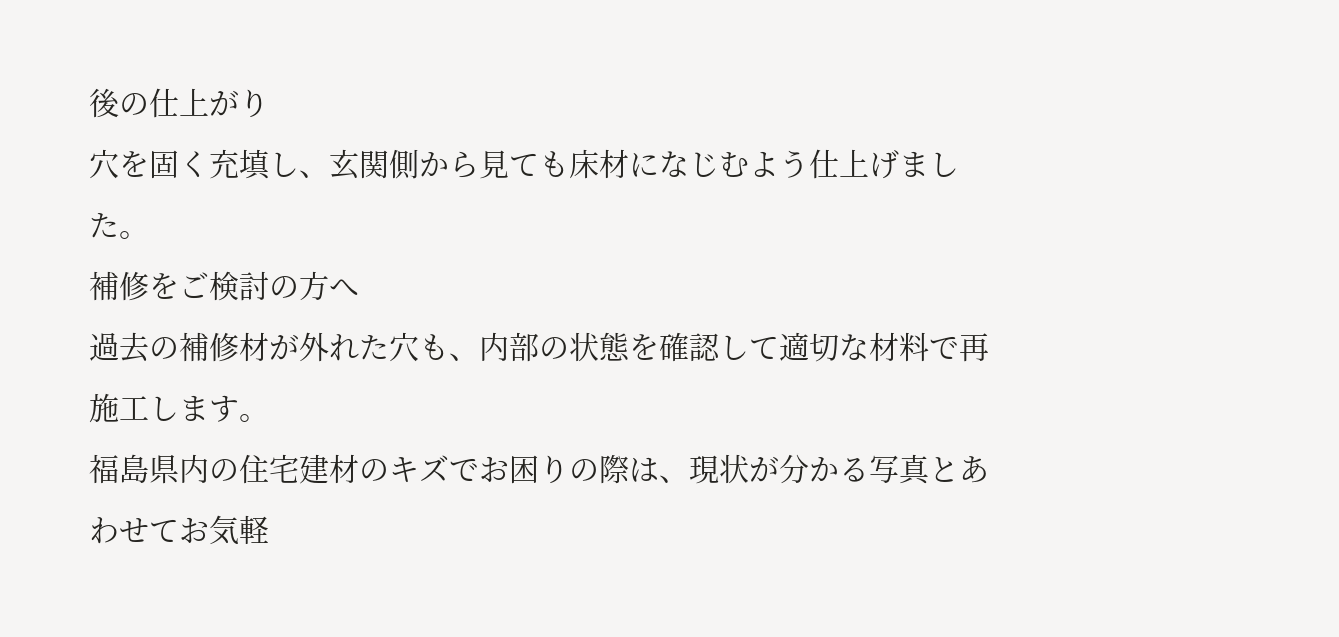後の仕上がり
穴を固く充填し、玄関側から見ても床材になじむよう仕上げました。
補修をご検討の方へ
過去の補修材が外れた穴も、内部の状態を確認して適切な材料で再施工します。
福島県内の住宅建材のキズでお困りの際は、現状が分かる写真とあわせてお気軽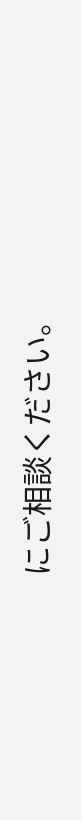にご相談ください。